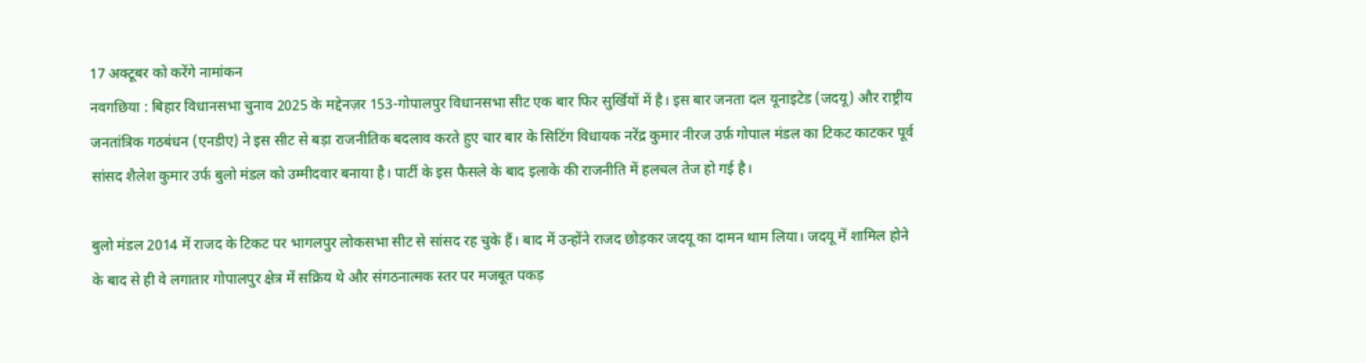17 अक्टूबर को करेंगे नामांकन
नवगछिया : बिहार विधानसभा चुनाव 2025 के मद्देनज़र 153-गोपालपुर विधानसभा सीट एक बार फिर सुर्खियों में है। इस बार जनता दल यूनाइटेड (जदयू) और राष्ट्रीय जनतांत्रिक गठबंधन (एनडीए) ने इस सीट से बड़ा राजनीतिक बदलाव करते हुए चार बार के सिटिंग विधायक नरेंद्र कुमार नीरज उर्फ़ गोपाल मंडल का टिकट काटकर पूर्व सांसद शैलेश कुमार उर्फ बुलो मंडल को उम्मीदवार बनाया है। पार्टी के इस फैसले के बाद इलाके की राजनीति में हलचल तेज हो गई है।

बुलो मंडल 2014 में राजद के टिकट पर भागलपुर लोकसभा सीट से सांसद रह चुके हैं। बाद में उन्होंने राजद छोड़कर जदयू का दामन थाम लिया। जदयू में शामिल होने के बाद से ही वे लगातार गोपालपुर क्षेत्र में सक्रिय थे और संगठनात्मक स्तर पर मजबूत पकड़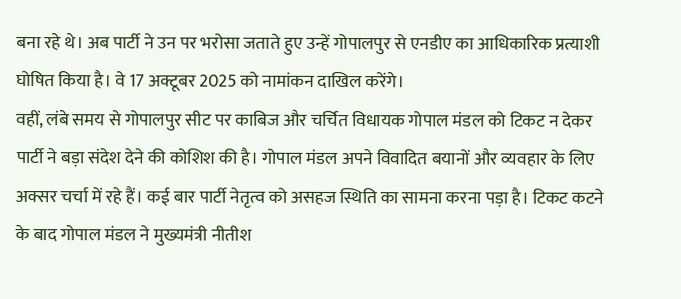बना रहे थे। अब पार्टी ने उन पर भरोसा जताते हुए उन्हें गोपालपुर से एनडीए का आधिकारिक प्रत्याशी घोषित किया है। वे 17 अक्टूबर 2025 को नामांकन दाखिल करेंगे।
वहीं, लंबे समय से गोपालपुर सीट पर काबिज और चर्चित विधायक गोपाल मंडल को टिकट न देकर पार्टी ने बड़ा संदेश देने की कोशिश की है। गोपाल मंडल अपने विवादित बयानों और व्यवहार के लिए अक्सर चर्चा में रहे हैं। कई बार पार्टी नेतृत्व को असहज स्थिति का सामना करना पड़ा है। टिकट कटने के बाद गोपाल मंडल ने मुख्यमंत्री नीतीश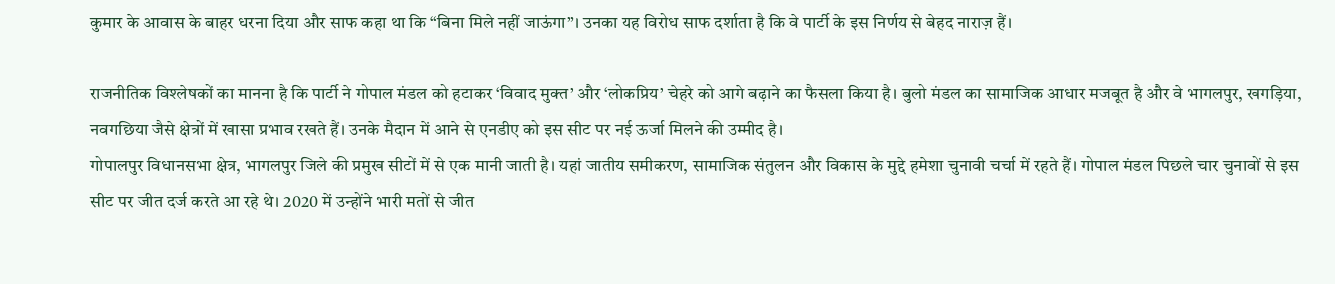कुमार के आवास के बाहर धरना दिया और साफ कहा था कि “बिना मिले नहीं जाऊंगा”। उनका यह विरोध साफ दर्शाता है कि वे पार्टी के इस निर्णय से बेहद नाराज़ हैं।

राजनीतिक विश्लेषकों का मानना है कि पार्टी ने गोपाल मंडल को हटाकर ‘विवाद मुक्त’ और ‘लोकप्रिय’ चेहरे को आगे बढ़ाने का फैसला किया है। बुलो मंडल का सामाजिक आधार मजबूत है और वे भागलपुर, खगड़िया, नवगछिया जैसे क्षेत्रों में खासा प्रभाव रखते हैं। उनके मैदान में आने से एनडीए को इस सीट पर नई ऊर्जा मिलने की उम्मीद है।
गोपालपुर विधानसभा क्षेत्र, भागलपुर जिले की प्रमुख सीटों में से एक मानी जाती है। यहां जातीय समीकरण, सामाजिक संतुलन और विकास के मुद्दे हमेशा चुनावी चर्चा में रहते हैं। गोपाल मंडल पिछले चार चुनावों से इस सीट पर जीत दर्ज करते आ रहे थे। 2020 में उन्होंने भारी मतों से जीत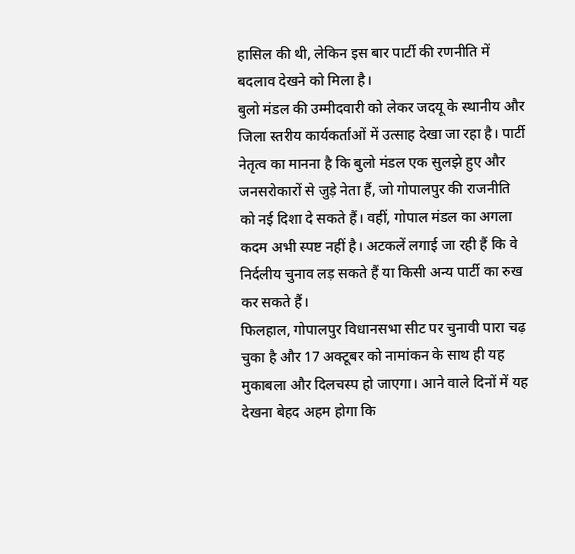हासिल की थी, लेकिन इस बार पार्टी की रणनीति में बदलाव देखने को मिला है।
बुलो मंडल की उम्मीदवारी को लेकर जदयू के स्थानीय और जिला स्तरीय कार्यकर्ताओं में उत्साह देखा जा रहा है। पार्टी नेतृत्व का मानना है कि बुलो मंडल एक सुलझे हुए और जनसरोकारों से जुड़े नेता हैं, जो गोपालपुर की राजनीति को नई दिशा दे सकते हैं। वहीं, गोपाल मंडल का अगला कदम अभी स्पष्ट नहीं है। अटकलें लगाई जा रही हैं कि वे निर्दलीय चुनाव लड़ सकते हैं या किसी अन्य पार्टी का रुख कर सकते हैं।
फिलहाल, गोपालपुर विधानसभा सीट पर चुनावी पारा चढ़ चुका है और 17 अक्टूबर को नामांकन के साथ ही यह मुकाबला और दिलचस्प हो जाएगा। आने वाले दिनों में यह देखना बेहद अहम होगा कि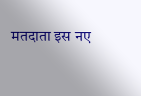मतदाता इस नए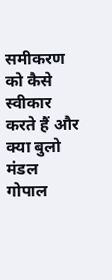समीकरण को कैसे स्वीकार करते हैं और क्या बुलो मंडल गोपाल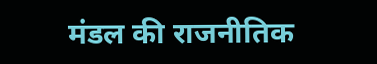मंडल की राजनीतिक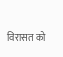विरासत को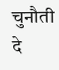चुनौती दे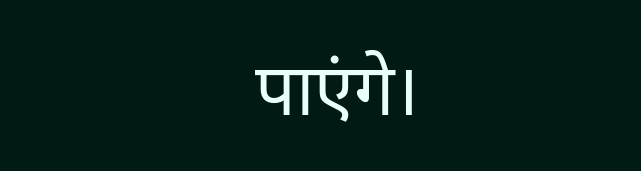पाएंगे।